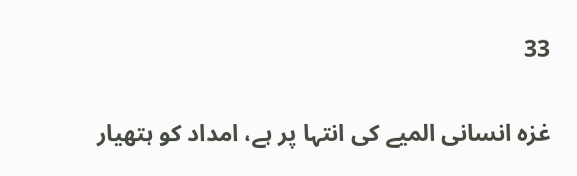33

غزہ انسانی المیے کی انتہا پر ہے، امداد کو ہتھیار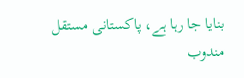بنایا جا رہا ہے، پاکستانی مستقل مندوب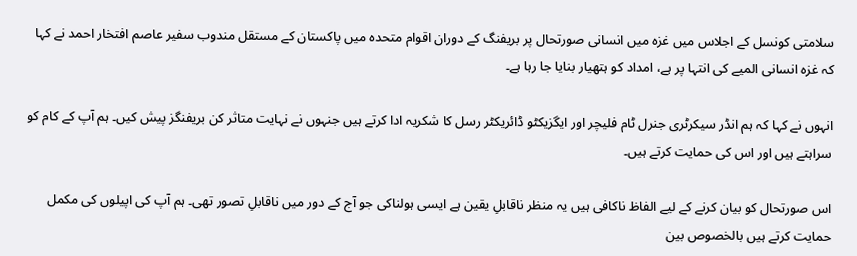سلامتی کونسل کے اجلاس میں غزہ میں انسانی صورتحال پر بریفنگ کے دوران اقوام متحدہ میں پاکستان کے مستقل مندوب سفیر عاصم افتخار احمد نے کہا کہ غزہ انسانی المیے کی انتہا پر ہے، امداد کو ہتھیار بنایا جا رہا ہے۔

انہوں نے کہا کہ ہم انڈر سیکرٹری جنرل ٹام فلیچر اور ایگزیکٹو ڈائریکٹر رسل کا شکریہ ادا کرتے ہیں جنہوں نے نہایت متاثر کن بریفنگز پیش کیں۔ ہم آپ کے کام کو سراہتے ہیں اور اس کی حمایت کرتے ہیں۔

اس صورتحال کو بیان کرنے کے لیے الفاظ ناکافی ہیں یہ منظر ناقابلِ یقین ہے ایسی ہولناکی جو آج کے دور میں ناقابلِ تصور تھی۔ ہم آپ کی اپیلوں کی مکمل حمایت کرتے ہیں بالخصوص بین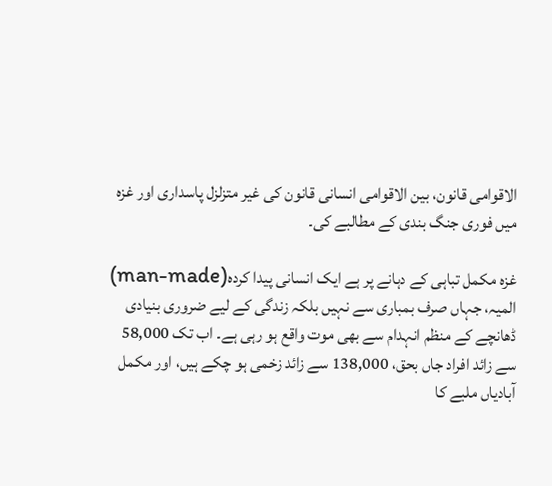الاقوامی قانون، بین الاقوامی انسانی قانون کی غیر متزلزل پاسداری اور غزہ میں فوری جنگ بندی کے مطالبے کی۔

غزہ مکمل تباہی کے دہانے پر ہے ایک انسانی پیدا کردہ(man-made) المیہ، جہاں صرف بمباری سے نہیں بلکہ زندگی کے لیے ضروری بنیادی ڈھانچے کے منظم انہدام سے بھی موت واقع ہو رہی ہے۔ اب تک 58,000 سے زائد افراد جاں بحق، 138,000 سے زائد زخمی ہو چکے ہیں، اور مکمل آبادیاں ملبے کا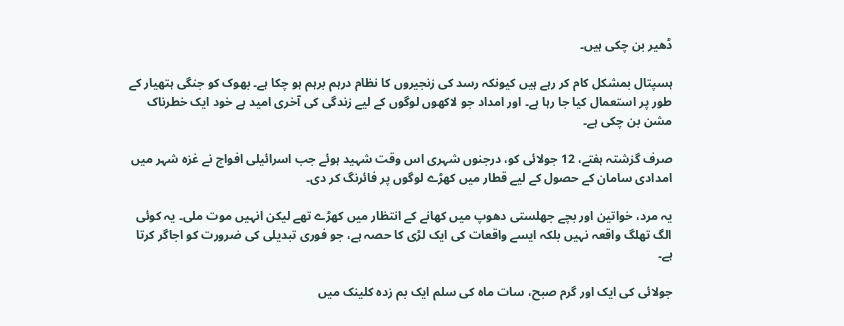ڈھیر بن چکی ہیں۔

ہسپتال بمشکل کام کر رہے ہیں کیونکہ رسد کی زنجیروں کا نظام درہم برہم ہو چکا ہے۔ بھوک کو جنگی ہتھیار کے طور پر استعمال کیا جا رہا ہے۔ اور امداد جو لاکھوں لوگوں کے لیے زندگی کی آخری امید ہے خود ایک خطرناک مشن بن چکی ہے۔

صرف گزشتہ ہفتے، 12 جولائی کو، درجنوں شہری اس وقت شہید ہوئے جب اسرائیلی افواج نے غزہ شہر میں امدادی سامان کے حصول کے لیے قطار میں کھڑے لوگوں پر فائرنگ کر دی۔

یہ مرد، خواتین اور بچے جھلستی دھوپ میں کھانے کے انتظار میں کھڑے تھے لیکن انہیں موت ملی۔ یہ کوئی الگ تھلگ واقعہ نہیں بلکہ ایسے واقعات کی ایک لڑی کا حصہ ہے، جو فوری تبدیلی کی ضرورت کو اجاگر کرتا ہے۔

جولائی کی ایک اور گرم صبح، سات ماہ کی سلم ایک بم زدہ کلینک میں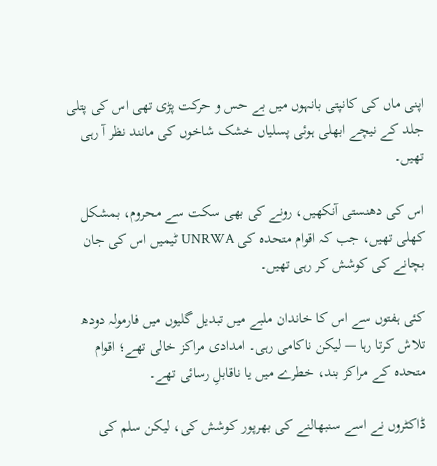اپنی ماں کی کانپتی بانہوں میں بے حس و حرکت پڑی تھی اس کی پتلی جلد کے نیچے ابھلی ہوئی پسلیاں خشک شاخوں کی مانند نظر آ رہی تھیں۔

اس کی دھنستی آنکھیں، رونے کی بھی سکت سے محروم، بمشکل کھلی تھیں، جب کہ اقوام متحدہ کی UNRWA ٹیمیں اس کی جان بچانے کی کوشش کر رہی تھیں۔

کئی ہفتوں سے اس کا خاندان ملبے میں تبدیل گلیوں میں فارمولہ دودھ تلاش کرتا رہا — لیکن ناکامی رہی۔ امدادی مراکز خالی تھے؛ اقوام متحدہ کے مراکز بند، خطرے میں یا ناقابلِ رسائی تھے۔

ڈاکٹروں نے اسے سنبھالنے کی بھرپور کوشش کی، لیکن سلم کی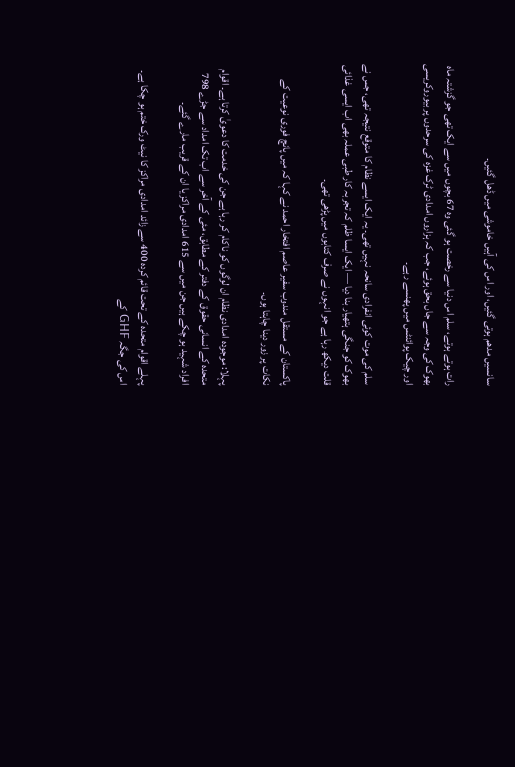سانسیں مدھم ہوتی گئیں، اور اس کی آہیں خاموشی میں ڈھل گئیں۔

رات ہوتے ہوتے، سلم اس دنیا سے رخصت ہو گئی وہ 67 بچوں میں سے ایک تھی جو گزشتہ ماہ بھوک کی وجہ سے جاں بحق ہوئے، جب کہ ہزاروں امدادی ٹرک غزہ کی سرحدوں پر بیوروکریسی اور چیک پوائنٹس میں پھنسے رہے۔

سلم کی موت کوئی انفرادی سانحہ نہیں تھی۔ یہ ایک ایسے نظام کا متوقع نتیجہ تھی، جس نے بھوک کو جنگی ہتھیار بنا دیا — ایک ایسا ظلم کہ تجربہ کار طبی عملہ بھی اب ایسی غذائی قلت دیکھ رہا ہے جو انہوں نے صرف کتابوں میں پڑھی تھی۔

پاکستان کے مستقل مندوب سفیر عاصم افتخار احمد نے کہا کہ میں پانچ فوری نوعیت کے نکات پر زور دینا چاہتا ہوں۔

پہلا: موجودہ امدادی نظام ان لوگوں کو ناکام کر رہا ہے جن کی خدمت کا دعویٰ کرتا ہے۔ اقوام متحدہ کے انسانی حقوق کے دفتر کے مطابق، مئی کے آخر سے اب تک امداد سے جڑے 798 افراد شہید ہو چکے ہیں جن میں سے 615 امدادی مراکز یا ان کے قریب مارے گئے۔

پہلے اقوام متحدہ کے تحت قائم کردہ 400 سے زائد امدادی مراکز کا نیٹ ورک ختم ہو چکا ہے۔ اس کی جگہ GHF کے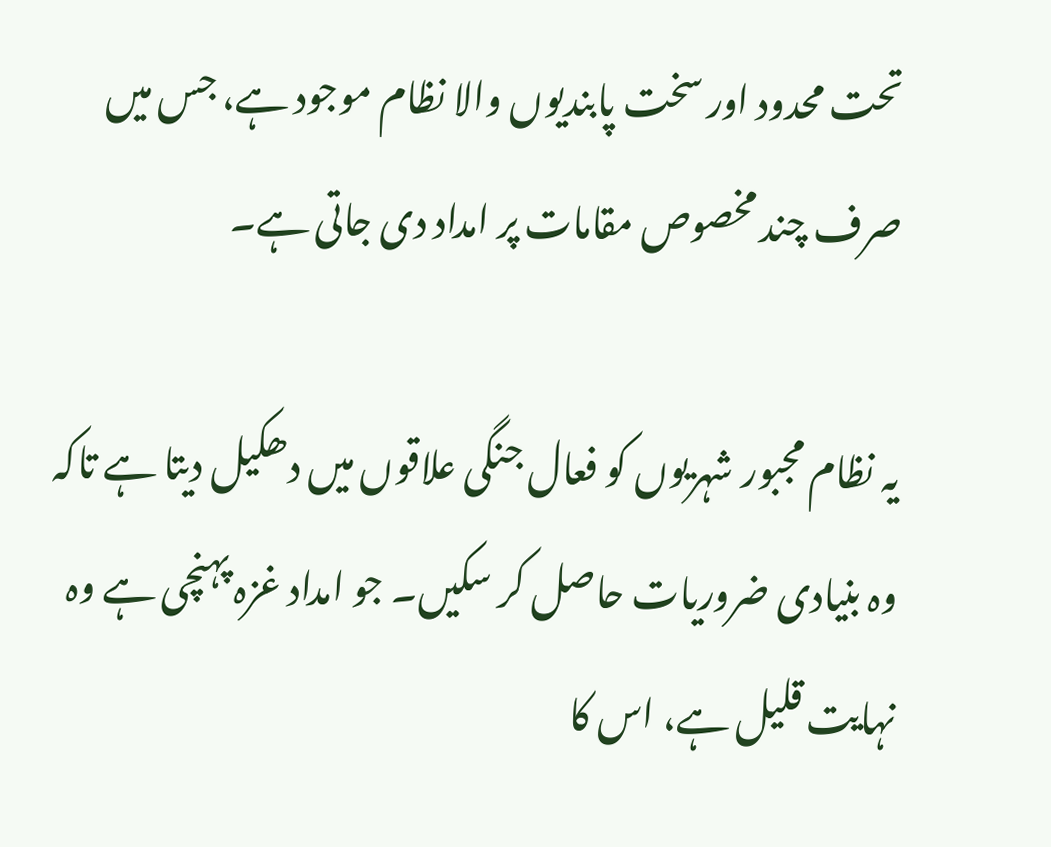تحت محدود اور سخت پابندیوں والا نظام موجود ہے، جس میں صرف چند مخصوص مقامات پر امداد دی جاتی ہے۔

یہ نظام مجبور شہریوں کو فعال جنگی علاقوں میں دھکیل دیتا ہے تاکہ وہ بنیادی ضروریات حاصل کر سکیں۔ جو امداد غزہ پہنچی ہے وہ نہایت قلیل ہے، اس کا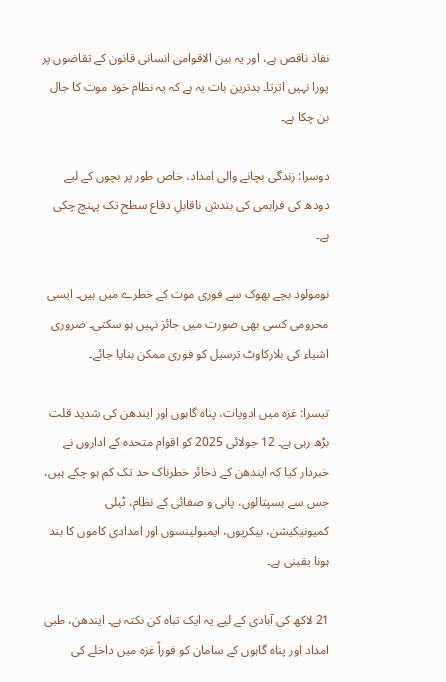نفاذ ناقص ہے، اور یہ بین الاقوامی انسانی قانون کے تقاضوں پر پورا نہیں اترتا۔ بدترین بات یہ ہے کہ یہ نظام خود موت کا جال بن چکا ہے۔

دوسرا: زندگی بچانے والی امداد، خاص طور پر بچوں کے لیے دودھ کی فراہمی کی بندش ناقابلِ دفاع سطح تک پہنچ چکی ہے۔

نومولود بچے بھوک سے فوری موت کے خطرے میں ہیں۔ ایسی محرومی کسی بھی صورت میں جائز نہیں ہو سکتی۔ ضروری اشیاء کی بلارکاوٹ ترسیل کو فوری ممکن بنایا جائے۔

تیسرا: غزہ میں ادویات، پناہ گاہوں اور ایندھن کی شدید قلت بڑھ رہی ہے۔ 12 جولائی 2025 کو اقوام متحدہ کے اداروں نے خبردار کیا کہ ایندھن کے ذخائر خطرناک حد تک کم ہو چکے ہیں، جس سے ہسپتالوں، پانی و صفائی کے نظام، ٹیلی کمیونیکیشن، بیکریوں، ایمبولینسوں اور امدادی کاموں کا بند ہونا یقینی ہے۔

21 لاکھ کی آبادی کے لیے یہ ایک تباہ کن نکتہ ہے۔ ایندھن، طبی امداد اور پناہ گاہوں کے سامان کو فوراً غزہ میں داخلے کی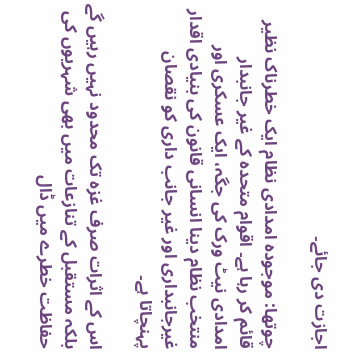اجازت دی جائے۔

چوتھا: موجودہ امدادی نظام ایک خطرناک نظیر قائم کر رہا ہے۔ اقوام متحدہ کے غیر جانبدار امدادی نیٹ ورک کی جگہ، ایک عسکری اور منتخب نظام دینا انسانی قانون کی بنیادی اقدار غیرجانبداری اور غیر جانب داری کو نقصان پہنچاتا ہے۔

اس کے اثرات صرف غزہ تک محدود نہیں رہیں گے بلکہ مستقبل کے تنازعات میں بھی شہریوں کی حفاظت خطرے میں ڈال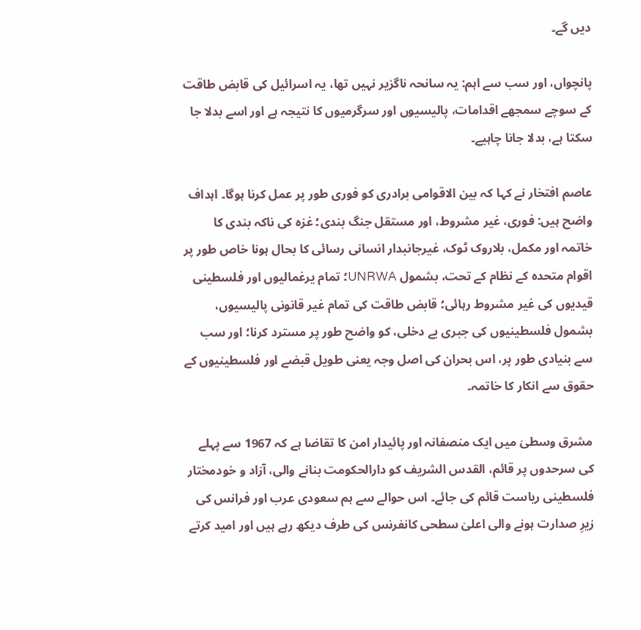دیں گے۔

پانچواں، اور سب سے اہم: یہ سانحہ ناگزیر نہیں تھا، یہ اسرائیل کی قابض طاقت کے سوچے سمجھے اقدامات، پالیسیوں اور سرگرمیوں کا نتیجہ ہے اور اسے بدلا جا سکتا ہے، بدلا جانا چاہیے۔

عاصم افتخار نے کہا کہ بین الاقوامی برادری کو فوری طور پر عمل کرنا ہوگا۔ اہداف واضح ہیں: فوری، غیر مشروط، اور مستقل جنگ بندی؛ غزہ کی ناکہ بندی کا خاتمہ اور مکمل، بلاروک ٹوک، غیرجانبدار انسانی رسائی کا بحال ہونا خاص طور پر اقوام متحدہ کے نظام کے تحت، بشمول UNRWA؛ تمام یرغمالیوں اور فلسطینی قیدیوں کی غیر مشروط رہائی؛ قابض طاقت کی تمام غیر قانونی پالیسیوں، بشمول فلسطینیوں کی جبری بے دخلی، کو واضح طور پر مسترد کرنا؛ اور سب سے بنیادی طور پر، اس بحران کی اصل وجہ یعنی طویل قبضے اور فلسطینیوں کے حقوق سے انکار کا خاتمہ۔

مشرق وسطیٰ میں ایک منصفانہ اور پائیدار امن کا تقاضا ہے کہ 1967 سے پہلے کی سرحدوں پر قائم، القدس الشریف کو دارالحکومت بنانے والی، آزاد و خودمختار فلسطینی ریاست قائم کی جائے۔ اس حوالے سے ہم سعودی عرب اور فرانس کی زیرِ صدارت ہونے والی اعلیٰ سطحی کانفرنس کی طرف دیکھ رہے ہیں اور امید کرتے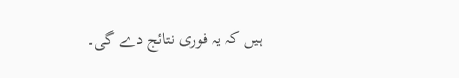ہیں کہ یہ فوری نتائج دے گی۔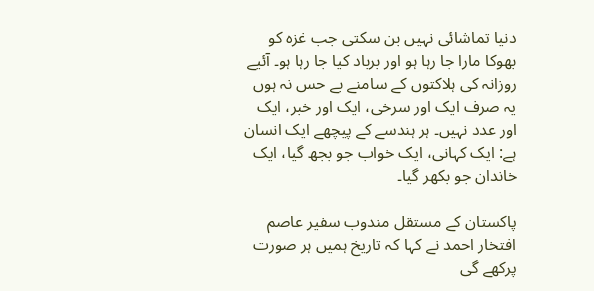دنیا تماشائی نہیں بن سکتی جب غزہ کو بھوکا مارا جا رہا ہو اور برباد کیا جا رہا ہو۔ آئیے روزانہ کی ہلاکتوں کے سامنے بے حس نہ ہوں یہ صرف ایک اور سرخی، ایک اور خبر، ایک اور عدد نہیں۔ ہر ہندسے کے پیچھے ایک انسان ہے: ایک کہانی، ایک خواب جو بجھ گیا، ایک خاندان جو بکھر گیا۔

پاکستان کے مستقل مندوب سفیر عاصم افتخار احمد نے کہا کہ تاریخ ہمیں ہر صورت پرکھے گی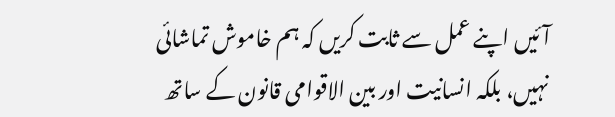آئیں اپنے عمل سے ثابت کریں کہ ہم خاموش تماشائی نہیں، بلکہ انسانیت اور بین الاقوامی قانون کے ساتھ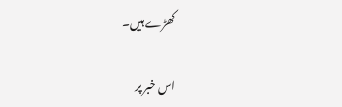کھڑے ہیں۔

اس خبر پر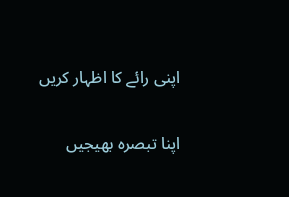اپنی رائے کا اظہار کریں

اپنا تبصرہ بھیجیں